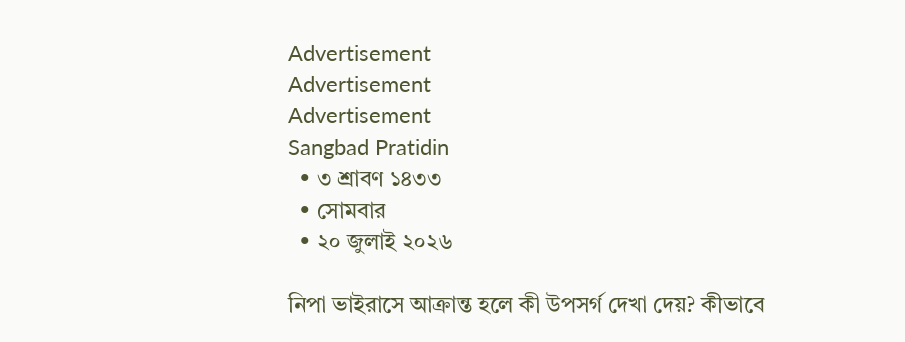Advertisement
Advertisement
Advertisement
Sangbad Pratidin
  • ৩ শ্রাবণ ১৪৩৩
  • সোমবার
  • ২০ জুলাই ২০২৬

নিপা ভাইরাসে আক্রান্ত হলে কী উপসর্গ দেখা দেয়? কীভাবে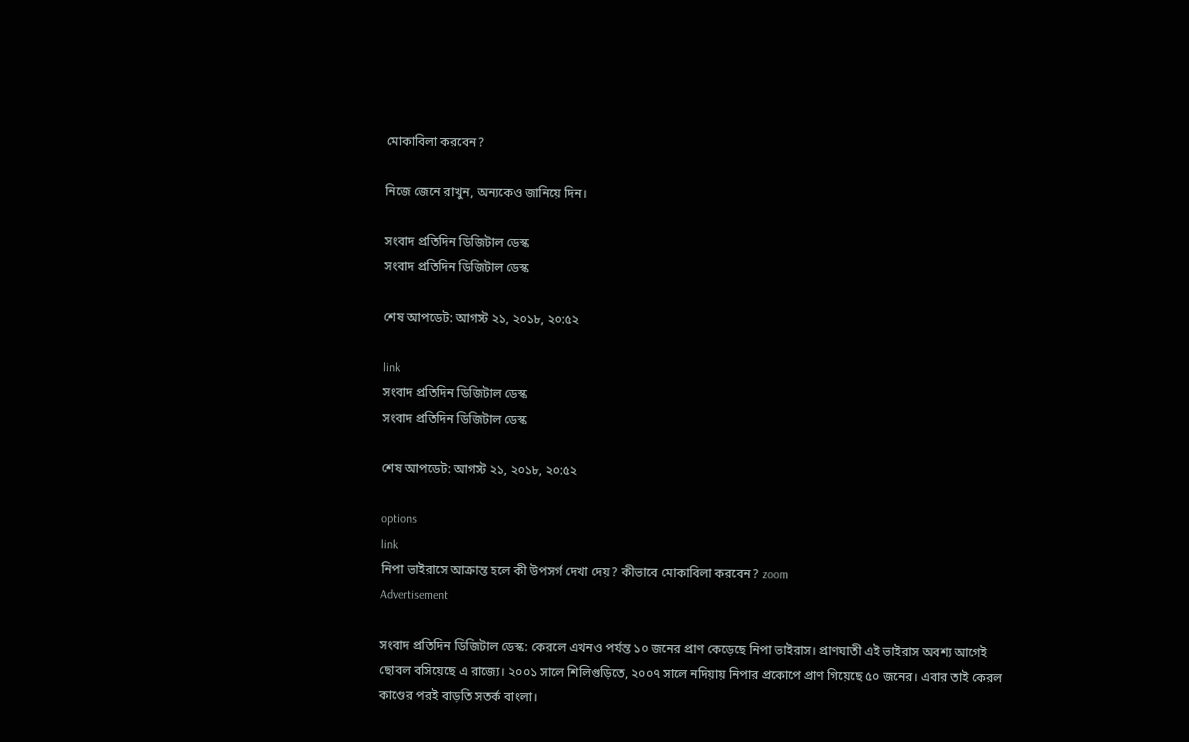মোকাবিলা করবেন?

নিজে জেনে রাখুন, অন্যকেও জানিয়ে দিন।

সংবাদ প্রতিদিন ডিজিটাল ডেস্ক
সংবাদ প্রতিদিন ডিজিটাল ডেস্ক

শেষ আপডেট: আগস্ট ২১, ২০১৮, ২০:৫২

link
সংবাদ প্রতিদিন ডিজিটাল ডেস্ক
সংবাদ প্রতিদিন ডিজিটাল ডেস্ক

শেষ আপডেট: আগস্ট ২১, ২০১৮, ২০:৫২

options
link
নিপা ভাইরাসে আক্রান্ত হলে কী উপসর্গ দেখা দেয়? কীভাবে মোকাবিলা করবেন? zoom
Advertisement

সংবাদ প্রতিদিন ডিজিটাল ডেস্ক: কেরলে এখনও পর্যন্ত ১০ জনের প্রাণ কেড়েছে নিপা ভাইরাস। প্রাণঘাতী এই ভাইরাস অবশ্য আগেই ছোবল বসিয়েছে এ রাজ্যে। ২০০১ সালে শিলিগুড়িতে, ২০০৭ সালে নদিয়ায় নিপার প্রকোপে প্রাণ গিয়েছে ৫০ জনের। এবার তাই কেরল কাণ্ডের পরই বাড়তি সতর্ক বাংলা।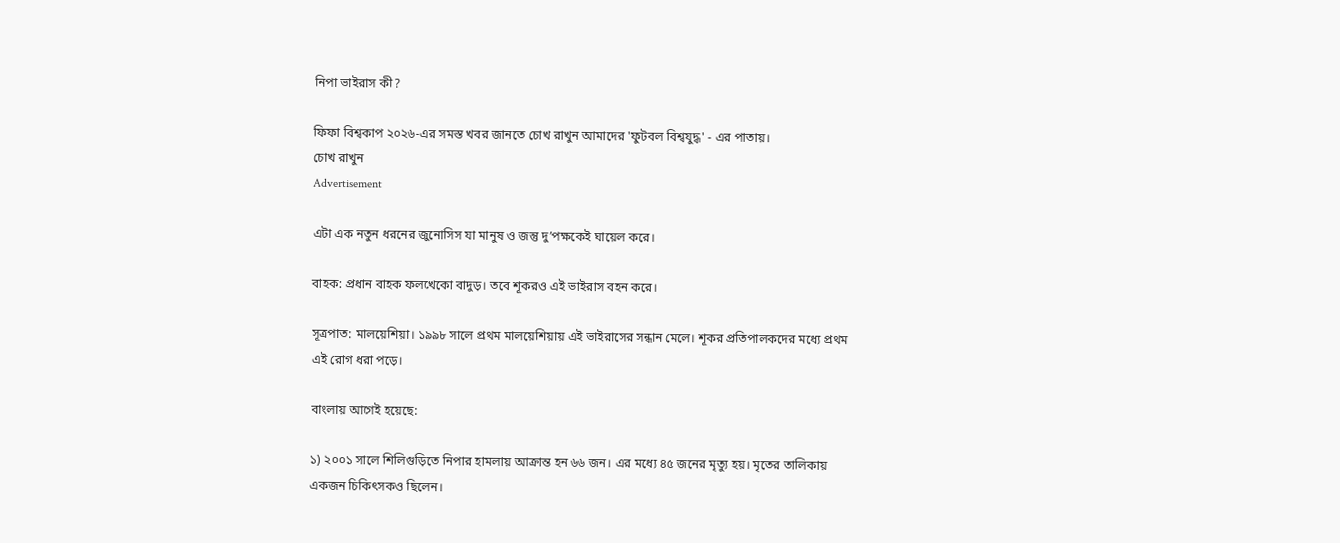নিপা ভাইরাস কী?

ফিফা বিশ্বকাপ ২০২৬-এর সমস্ত খবর জানতে চোখ রাখুন আমাদের 'ফুটবল বিশ্বযুদ্ধ' - এর পাতায়।
চোখ রাখুন
Advertisement

এটা এক নতুন ধরনের জুনোসিস যা মানুষ ও জন্তু দু’পক্ষকেই ঘায়েল করে।

বাহক: প্রধান বাহক ফলখেকো বাদুড়। তবে শূকরও এই ভাইরাস বহন করে।

সূত্রপাত: মালয়েশিয়া। ১৯৯৮ সালে প্রথম মালয়েশিয়ায় এই ভাইরাসের সন্ধান মেলে। শূকর প্রতিপালকদের মধ্যে প্রথম এই রোগ ধরা পড়ে।

বাংলায় আগেই হয়েছে:

১) ২০০১ সালে শিলিগুড়িতে নিপার হামলায় আক্রান্ত হন ৬৬ জন। এর মধ্যে ৪৫ জনের মৃত্যু হয়। মৃতের তালিকায় একজন চিকিৎসকও ছিলেন।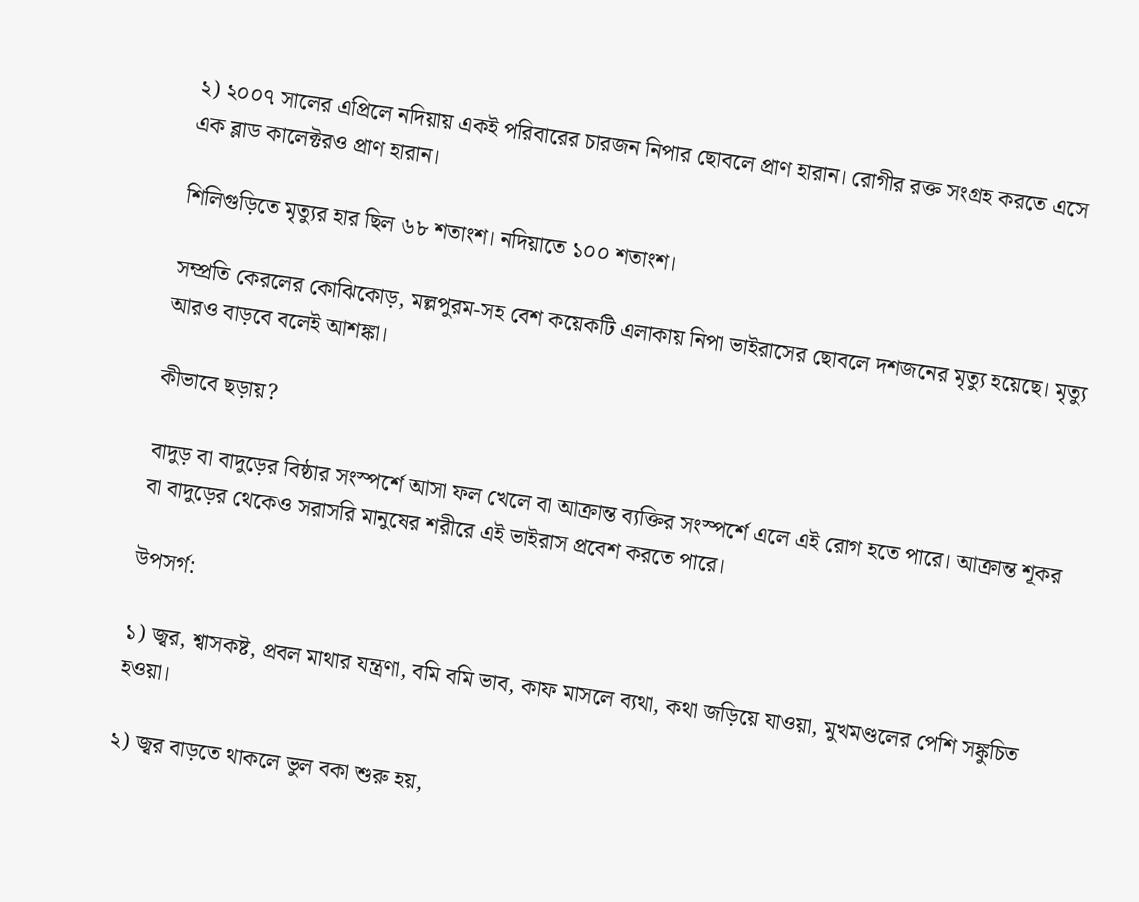২) ২০০৭ সালের এপ্রিলে নদিয়ায় একই পরিবারের চারজন নিপার ছোবলে প্রাণ হারান। রোগীর রক্ত সংগ্রহ করতে এসে এক ব্লাড কালেক্টরও প্রাণ হারান।

শিলিগুড়িতে মৃত্যুর হার ছিল ৬৮ শতাংশ। নদিয়াতে ১০০ শতাংশ।

সম্প্রতি কেরলের কোঝিকোড়, মল্লপুরম-সহ বেশ কয়েকটি এলাকায় নিপা ভাইরাসের ছোবলে দশজনের মৃত্যু হয়েছে। মৃত্যু আরও বাড়বে বলেই আশঙ্কা।

কীভাবে ছড়ায়?

বাদুড় বা বাদুড়ের বিষ্ঠার সংস্পর্শে আসা ফল খেলে বা আক্রান্ত ব্যক্তির সংস্পর্শে এলে এই রোগ হতে পারে। আক্রান্ত শূকর বা বাদুড়ের থেকেও সরাসরি মানুষের শরীরে এই ভাইরাস প্রবেশ করতে পারে।

উপসর্গ:

১) জ্বর, শ্বাসকষ্ট, প্রবল মাথার যন্ত্রণা, বমি বমি ভাব, কাফ মাসলে ব্যথা, কথা জড়িয়ে যাওয়া, মুখমণ্ডলের পেশি সঙ্কুচিত হওয়া।

২) জ্বর বাড়তে থাকলে ভুল বকা শুরু হয়,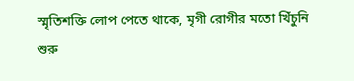স্মৃতিশক্তি লোপ পেতে থাকে, মৃগী রোগীর মতো খিঁচুনি শুরু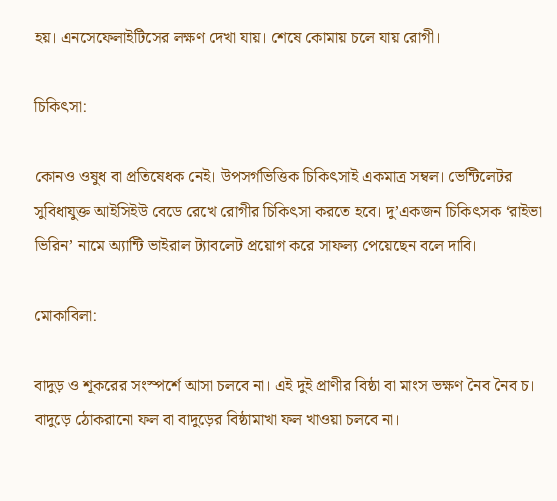হয়। এনসেফেলাইটিসের লক্ষণ দেখা যায়। শেষে কোমায় চলে যায় রোগী।

চিকিৎসা:

কোনও ওষুধ বা প্রতিষেধক নেই। উপসর্গভিত্তিক চিকিৎসাই একমাত্র সম্বল। ভেন্টিলেটর সুবিধাযুক্ত আইসিইউ বেডে রেখে রোগীর চিকিৎসা করতে হবে। দু’একজন চিকিৎসক ‘রাইভা ভিরিন’ নামে অ্যান্টি ভাইরাল ট্যাবলেট প্রয়োগ করে সাফল্য পেয়েছেন বলে দাবি।

মোকাবিলা:

বাদুড় ও শূকরের সংস্পর্শে আসা চলবে না। এই দুই প্রাণীর বিষ্ঠা বা মাংস ভক্ষণ নৈব নৈব চ। বাদুড়ে ঠোকরানো ফল বা বাদুড়ের বিষ্ঠামাখা ফল খাওয়া চলবে না।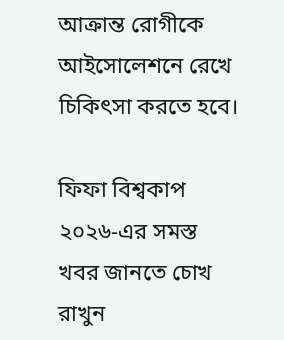আক্রান্ত রোগীকে আইসোলেশনে রেখে চিকিৎসা করতে হবে।

ফিফা বিশ্বকাপ ২০২৬-এর সমস্ত খবর জানতে চোখ রাখুন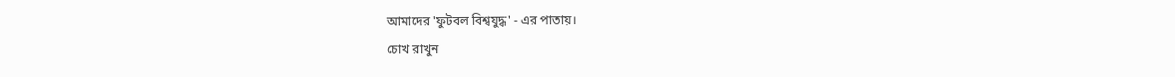আমাদের 'ফুটবল বিশ্বযুদ্ধ' - এর পাতায়।
চোখ রাখুন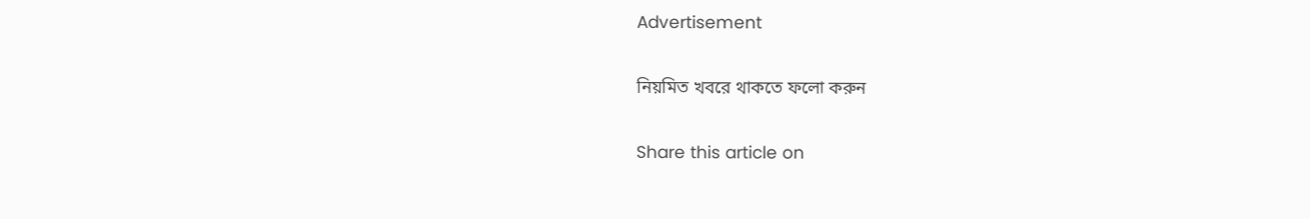Advertisement

নিয়মিত খবরে থাকতে ফলো করুন

Share this article on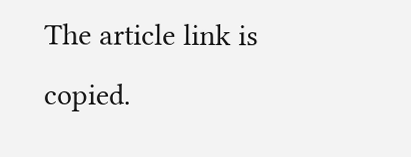The article link is copied.